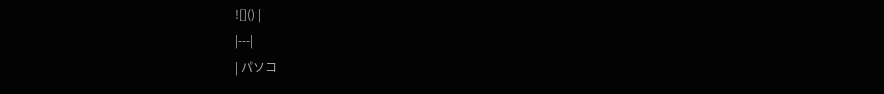![]() |
|---|
| パソコ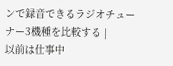ンで録音できるラジオチューナー3機種を比較する |
以前は仕事中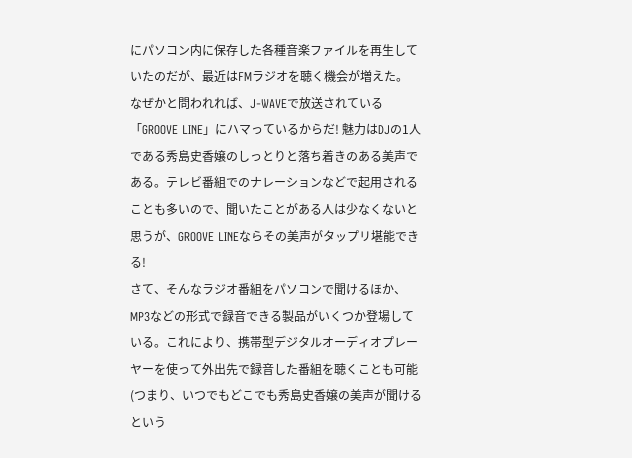にパソコン内に保存した各種音楽ファイルを再生していたのだが、最近はFMラジオを聴く機会が増えた。
なぜかと問われれば、J-WAVEで放送されている「GROOVE LINE」にハマっているからだ! 魅力はDJの1人である秀島史香嬢のしっとりと落ち着きのある美声である。テレビ番組でのナレーションなどで起用されることも多いので、聞いたことがある人は少なくないと思うが、GROOVE LINEならその美声がタップリ堪能できる!
さて、そんなラジオ番組をパソコンで聞けるほか、MP3などの形式で録音できる製品がいくつか登場している。これにより、携帯型デジタルオーディオプレーヤーを使って外出先で録音した番組を聴くことも可能(つまり、いつでもどこでも秀島史香嬢の美声が聞けるという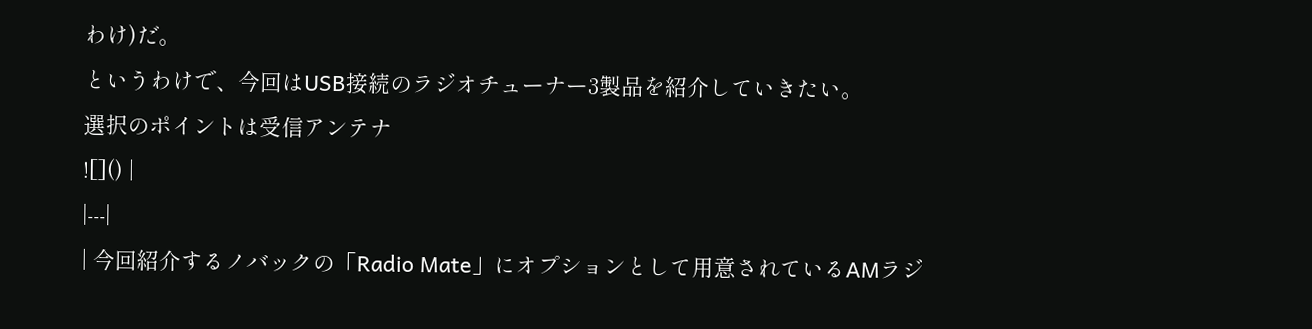わけ)だ。
というわけで、今回はUSB接続のラジオチューナー3製品を紹介していきたい。
選択のポイントは受信アンテナ
![]() |
|---|
| 今回紹介するノバックの「Radio Mate」にオプションとして用意されているAMラジ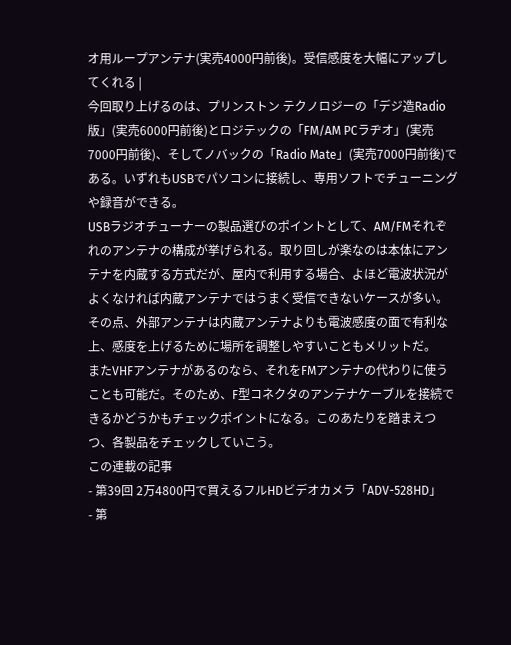オ用ループアンテナ(実売4000円前後)。受信感度を大幅にアップしてくれる |
今回取り上げるのは、プリンストン テクノロジーの「デジ造Radio版」(実売6000円前後)とロジテックの「FM/AM PCラヂオ」(実売7000円前後)、そしてノバックの「Radio Mate」(実売7000円前後)である。いずれもUSBでパソコンに接続し、専用ソフトでチューニングや録音ができる。
USBラジオチューナーの製品選びのポイントとして、AM/FMそれぞれのアンテナの構成が挙げられる。取り回しが楽なのは本体にアンテナを内蔵する方式だが、屋内で利用する場合、よほど電波状況がよくなければ内蔵アンテナではうまく受信できないケースが多い。
その点、外部アンテナは内蔵アンテナよりも電波感度の面で有利な上、感度を上げるために場所を調整しやすいこともメリットだ。
またVHFアンテナがあるのなら、それをFMアンテナの代わりに使うことも可能だ。そのため、F型コネクタのアンテナケーブルを接続できるかどうかもチェックポイントになる。このあたりを踏まえつつ、各製品をチェックしていこう。
この連載の記事
- 第39回 2万4800円で買えるフルHDビデオカメラ「ADV-528HD」
- 第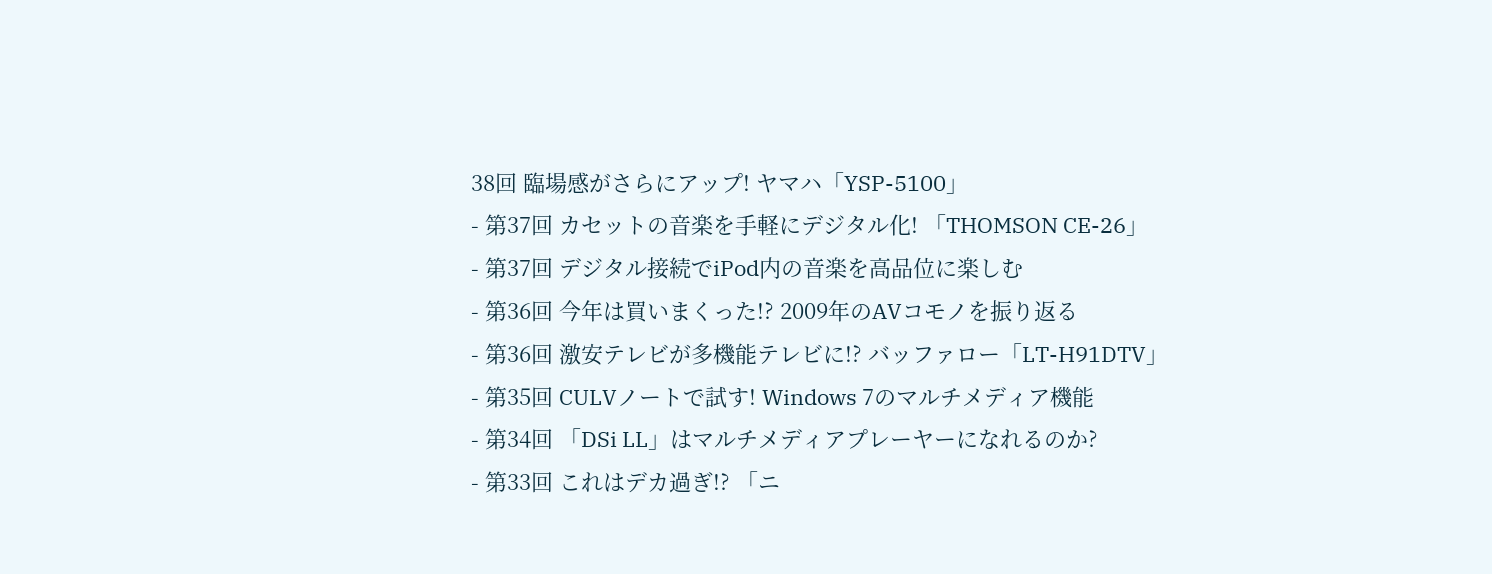38回 臨場感がさらにアップ! ヤマハ「YSP-5100」
- 第37回 カセットの音楽を手軽にデジタル化! 「THOMSON CE-26」
- 第37回 デジタル接続でiPod内の音楽を高品位に楽しむ
- 第36回 今年は買いまくった!? 2009年のAVコモノを振り返る
- 第36回 激安テレビが多機能テレビに!? バッファロー「LT-H91DTV」
- 第35回 CULVノートで試す! Windows 7のマルチメディア機能
- 第34回 「DSi LL」はマルチメディアプレーヤーになれるのか?
- 第33回 これはデカ過ぎ!? 「ニ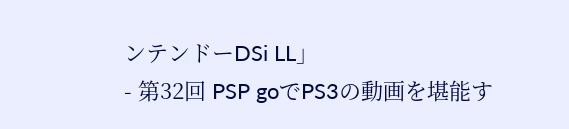ンテンドーDSi LL」
- 第32回 PSP goでPS3の動画を堪能す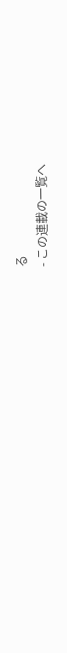る
- この連載の一覧へ